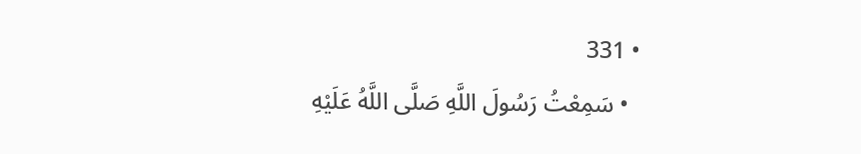• 331
  • سَمِعْتُ رَسُولَ اللَّهِ صَلَّى اللَّهُ عَلَيْهِ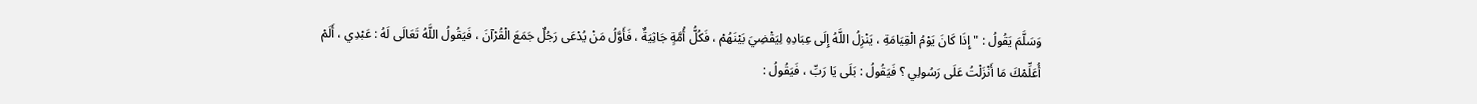وَسَلَّمَ يَقُولُ : " إِذَا كَانَ يَوْمُ الْقِيَامَةِ ، يَنْزِلُ اللَّهُ إِلَى عِبَادِهِ لِيَقْضِيَ بَيْنَهُمْ ، فَكُلُّ أُمَّةٍ جَاثِيَةٌ ، فَأَوَّلُ مَنْ يُدْعَى رَجُلٌ جَمَعَ الْقُرْآنَ ، فَيَقُولُ اللَّهُ تَعَالَى لَهُ : عَبْدِي ، أَلَمْ أُعَلِّمْكَ مَا أَنْزَلْتُ عَلَى رَسُولِي ؟ فَيَقُولُ : بَلَى يَا رَبِّ ، فَيَقُولُ :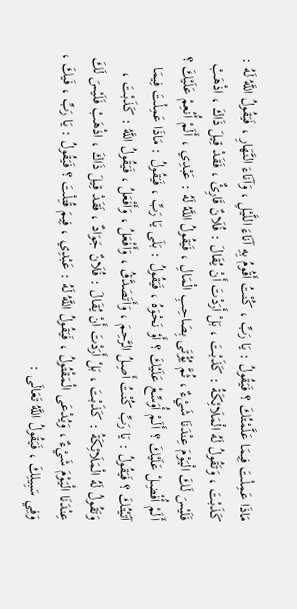مَاذَا عَمِلْتَ فِيمَا عَلَّمْتُكَ ؟ فَيَقُولُ : يَا رَبِّ ، كُنْتُ أَقُومُ بِهِ آنَاءَ اللَّيْلِ ، وَآنَاءَ النَّهَارِ ، فَيَقُولُ اللَّهُ لَهُ : كَذَبْتَ ، وَتَقُولُ لَهُ الْمَلَائِكَةُ : كَذَبْتَ ، بَلْ أَرَدْتَ أَنْ يُقَالَ : فُلَانٌ قَارِئٌ ، فَقَدْ قِيلَ ذَاكَ ، اذْهَبْ فَلَيْسَ لَكَ الْيَوْمَ عِنْدَنَا شَيْءٌ ، ثُمَّ يُؤْتَى بِصَاحِبِ الْمَالِ ، فَيَقُولُ اللَّهُ لَهُ : عَبْدِي ، أَلَمْ أُنْعِمْ عَلَيْكَ ؟ أَلَمْ أُفْضِلْ عَلَيْكَ ؟ أَلَمْ أُوَسِّعْ عَلَيْكَ ؟ أَوْ نَحْوَهُ ، فَيَقُولُ : بَلَى يَا رَبِّ ، فَيَقُولُ : مَاذَا عَمِلْتَ فِيمَا آتَيْتُكَ ؟ فَيَقُولُ : يَا رَبِّ كُنْتُ أَصِلُ الرَّحِمَ ، وَأَتَصَدَّقُ ، وَأَفْعَلُ ، وَأَفْعَلُ ، فَيَقُولُ اللَّهُ : كَذَبْتَ ، وَتَقُولُ لَهُ الْمَلَائِكَةُ : كَذَبْتَ ، بَلْ أَرَدْتَ أَنْ يُقَالَ : فُلَانٌ جَوَادٌ ، فَقَدْ قِيلَ ذَاكَ ، اذْهَبْ فَلَيْسَ لَكَ عِنْدَنَا الْيَوْمَ شَيْءٌ ، وَيُدْعَى الْمَقْتُولُ ، فَيَقُولُ اللَّهُ لَهُ : عَبْدِي ، فِيمَ قُتِلْتَ ؟ فَيَقُولُ : يَا رَبِّ ، فَيكَ ، وَفِي سَبِيلِكَ ، فَيَقُولُ اللَّهُ تَعَالَى :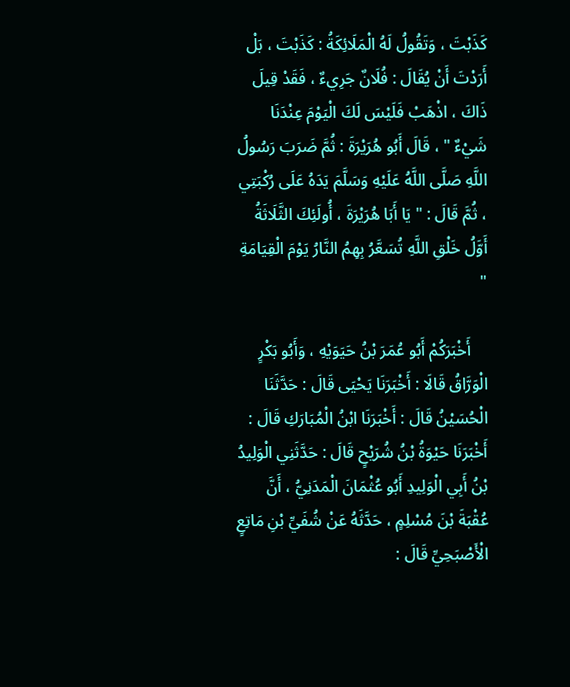كَذَبْتَ ، وَتَقُولُ لَهُ الْمَلَائِكَةُ : كَذَبْتَ ، بَلْ أَرَدْتَ أَنْ يُقَالَ : فُلَانٌ جَرِيءٌ ، فَقَدْ قِيلَ ذَاكَ ، اذْهَبْ فَلَيْسَ لَكَ الْيَوْمَ عِنْدَنَا شَيْءٌ " ، قَالَ أَبُو هُرَيْرَةَ : ثُمَّ ضَرَبَ رَسُولُ اللَّهِ صَلَّى اللَّهُ عَلَيْهِ وَسَلَّمَ يَدَهُ عَلَى رُكْبَتِي ، ثُمَّ قَالَ : " يَا أَبَا هُرَيْرَةَ ، أُولَئِكَ الثَّلَاثَةُ أَوَّلُ خَلْقِ اللَّهِ تُسَعَّرُ بِهِمُ النَّارُ يَوْمَ الْقِيَامَةِ "

    أَخْبَرَكُمْ أَبُو عُمَرَ بْنُ حَيَوَيْهِ ، وَأَبُو بَكْرٍ الْوَرَّاقُ قَالَا : أَخْبَرَنَا يَحْيَى قَالَ : حَدَّثَنَا الْحُسَيْنُ قَالَ : أَخْبَرَنَا ابْنُ الْمُبَارَكِ قَالَ : أَخْبَرَنَا حَيْوَةُ بْنُ شُرَيْحٍ قَالَ : حَدَّثَنِي الْوَلِيدُ بْنُ أَبِي الْوَلِيدِ أَبُو عُثْمَانَ الْمَدَنِيُّ ، أَنَّ عُقْبَةَ بْنَ مُسْلِمٍ ، حَدَّثَهُ عَنْ شُفَيِّ بْنِ مَاتِعٍ الْأَصْبَحِيِّ قَالَ :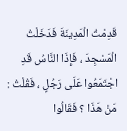قَدِمْتُ الْمَدِينَةَ فَدَخَلْتُ الْمَسْجِدَ ، فَإِذَا النَّاسُ قَدِ اجْتَمَعُوا عَلَى رَجُلٍ ، فَقُلْتُ : مَنْ هَذَا ؟ فَقَالُوا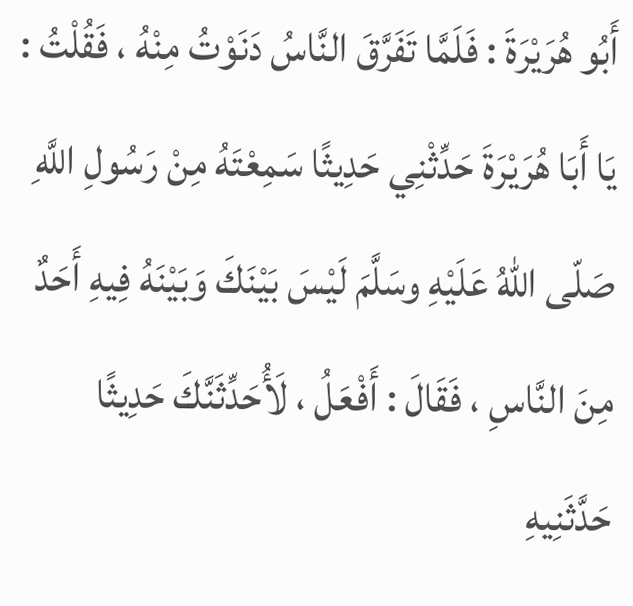أَبُو هُرَيْرَةَ : فَلَمَّا تَفَرَّقَ النَّاسُ دَنَوْتُ مِنْهُ ، فَقُلْتُ : يَا أَبَا هُرَيْرَةَ حَدِّثْنِي حَدِيثًا سَمِعْتَهُ مِنْ رَسُولِ اللَّهِ صَلّى اللهُ عَلَيْهِ وسَلَّمَ لَيْسَ بَيْنَكَ وَبَيْنَهُ فِيهِ أَحَدٌ مِنَ النَّاسِ ، فَقَالَ : أَفْعَلُ ، لَأُحَدِّثَنَّكَ حَدِيثًا حَدَّثَنِيهِ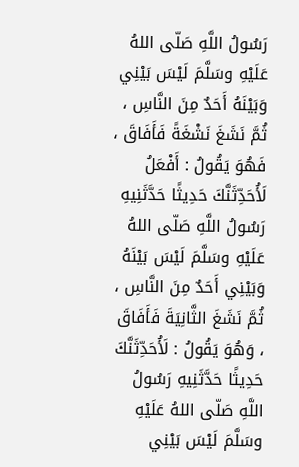رَسُولُ اللَّهِ صَلّى اللهُ عَلَيْهِ وسَلَّمَ لَيْسَ بَيْنِي وَبَيْنَهُ أَحَدٌ مِنَ النَّاسِ ، ثُمَّ نَشَغَ نَشْغَةً فَأَفَاقَ ، فَهُوَ يَقُولُ : أَفْعَلُ لَأُحَدِّثَنَّكَ حَدِيثًا حَدَّثَنِيهِ رَسُولُ اللَّهِ صَلّى اللهُ عَلَيْهِ وسَلَّمَ لَيْسَ بَيْنَهُ وَبَيْنِي أَحَدٌ مِنَ النَّاسِ ، ثُمَّ نَشَغَ الثَّانِيَةَ فَأَفَاقَ ، وَهُوَ يَقُولُ : لَأُحَدِّثَنَّكَ حَدِيثًا حَدَّثَنِيهِ رَسُولُ اللَّهِ صَلّى اللهُ عَلَيْهِ وسَلَّمَ لَيْسَ بَيْنِي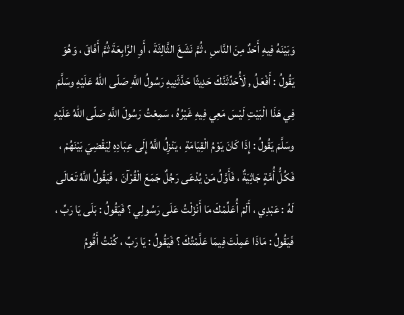وَبَيْنَهُ فِيهِ أَحَدٌ مِنَ النَّاسِ ، ثُمَّ نَشَغَ الثَّالِثَةَ ، أَوِ الرَّابِعَةَ ثُمَّ أَفَاقَ ، وَهُوَ يَقُولُ : أَفْعَلُ , لَأُحَدِّثَنَّكَ حَدِيثًا حَدَّثَنِيهِ رَسُولُ اللَّهِ صَلّى اللهُ عَلَيْهِ وسَلَّمَ فِي هَذَا الْبَيْتِ لَيْسَ مَعِي فِيهِ غَيْرُهُ ، سَمِعْتُ رَسُولَ اللَّهِ صَلّى اللهُ عَلَيْهِ وسَلَّمَ يَقُولُ : إِذَا كَانَ يَوْمُ الْقِيَامَةِ ، يَنْزِلُ اللَّهُ إِلَى عِبَادِهِ لِيَقْضِيَ بَيْنَهُمْ ، فَكُلُّ أُمَّةٍ جَاثِيَةٌ ، فَأَوَّلُ مَنْ يُدْعَى رَجُلٌ جَمَعَ الْقُرْآنَ ، فَيَقُولُ اللَّهُ تَعَالَى لَهُ : عَبْدِي ، أَلَمْ أُعَلِّمْكَ مَا أَنْزَلْتُ عَلَى رَسُولِي ؟ فَيَقُولُ : بَلَى يَا رَبِّ ، فَيَقُولُ : مَاذَا عَمِلْتَ فِيمَا عَلَّمْتُكَ ؟ فَيَقُولُ : يَا رَبِّ ، كُنْتُ أَقُومُ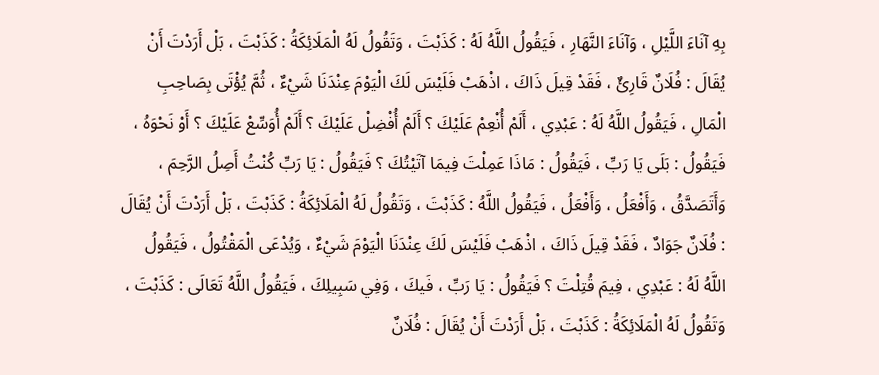بِهِ آنَاءَ اللَّيْلِ ، وَآنَاءَ النَّهَارِ ، فَيَقُولُ اللَّهُ لَهُ : كَذَبْتَ ، وَتَقُولُ لَهُ الْمَلَائِكَةُ : كَذَبْتَ ، بَلْ أَرَدْتَ أَنْ يُقَالَ : فُلَانٌ قَارِئٌ ، فَقَدْ قِيلَ ذَاكَ ، اذْهَبْ فَلَيْسَ لَكَ الْيَوْمَ عِنْدَنَا شَيْءٌ ، ثُمَّ يُؤْتَى بِصَاحِبِ الْمَالِ ، فَيَقُولُ اللَّهُ لَهُ : عَبْدِي ، أَلَمْ أُنْعِمْ عَلَيْكَ ؟ أَلَمْ أُفْضِلْ عَلَيْكَ ؟ أَلَمْ أُوَسِّعْ عَلَيْكَ ؟ أَوْ نَحْوَهُ ، فَيَقُولُ : بَلَى يَا رَبِّ ، فَيَقُولُ : مَاذَا عَمِلْتَ فِيمَا آتَيْتُكَ ؟ فَيَقُولُ : يَا رَبِّ كُنْتُ أَصِلُ الرَّحِمَ ، وَأَتَصَدَّقُ ، وَأَفْعَلُ ، وَأَفْعَلُ ، فَيَقُولُ اللَّهُ : كَذَبْتَ ، وَتَقُولُ لَهُ الْمَلَائِكَةُ : كَذَبْتَ ، بَلْ أَرَدْتَ أَنْ يُقَالَ : فُلَانٌ جَوَادٌ ، فَقَدْ قِيلَ ذَاكَ ، اذْهَبْ فَلَيْسَ لَكَ عِنْدَنَا الْيَوْمَ شَيْءٌ ، وَيُدْعَى الْمَقْتُولُ ، فَيَقُولُ اللَّهُ لَهُ : عَبْدِي ، فِيمَ قُتِلْتَ ؟ فَيَقُولُ : يَا رَبِّ ، فَيكَ ، وَفِي سَبِيلِكَ ، فَيَقُولُ اللَّهُ تَعَالَى : كَذَبْتَ ، وَتَقُولُ لَهُ الْمَلَائِكَةُ : كَذَبْتَ ، بَلْ أَرَدْتَ أَنْ يُقَالَ : فُلَانٌ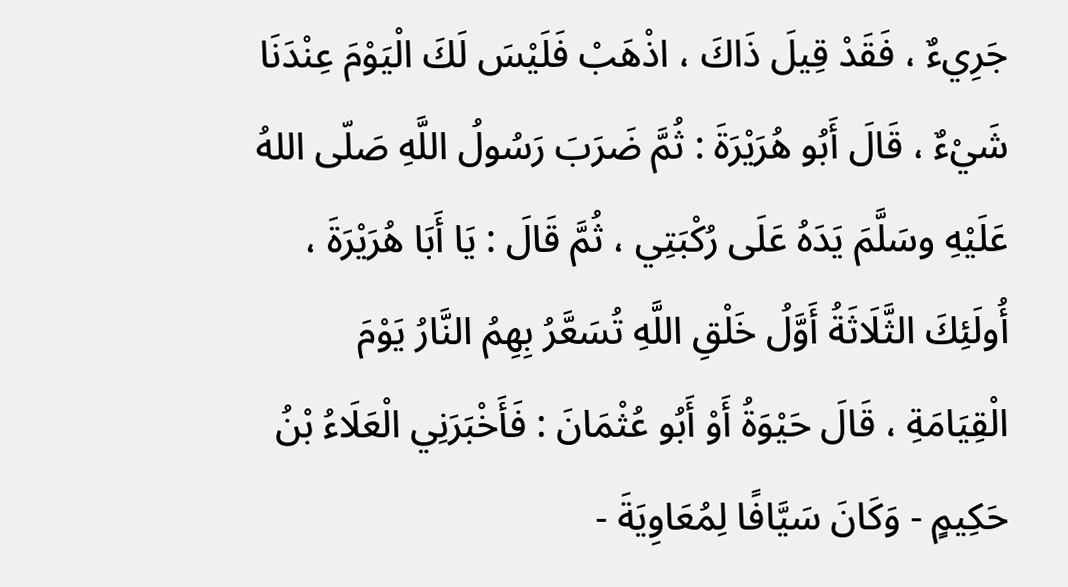جَرِيءٌ ، فَقَدْ قِيلَ ذَاكَ ، اذْهَبْ فَلَيْسَ لَكَ الْيَوْمَ عِنْدَنَا شَيْءٌ ، قَالَ أَبُو هُرَيْرَةَ : ثُمَّ ضَرَبَ رَسُولُ اللَّهِ صَلّى اللهُ عَلَيْهِ وسَلَّمَ يَدَهُ عَلَى رُكْبَتِي ، ثُمَّ قَالَ : يَا أَبَا هُرَيْرَةَ ، أُولَئِكَ الثَّلَاثَةُ أَوَّلُ خَلْقِ اللَّهِ تُسَعَّرُ بِهِمُ النَّارُ يَوْمَ الْقِيَامَةِ ، قَالَ حَيْوَةُ أَوْ أَبُو عُثْمَانَ : فَأَخْبَرَنِي الْعَلَاءُ بْنُ حَكِيمٍ - وَكَانَ سَيَّافًا لِمُعَاوِيَةَ -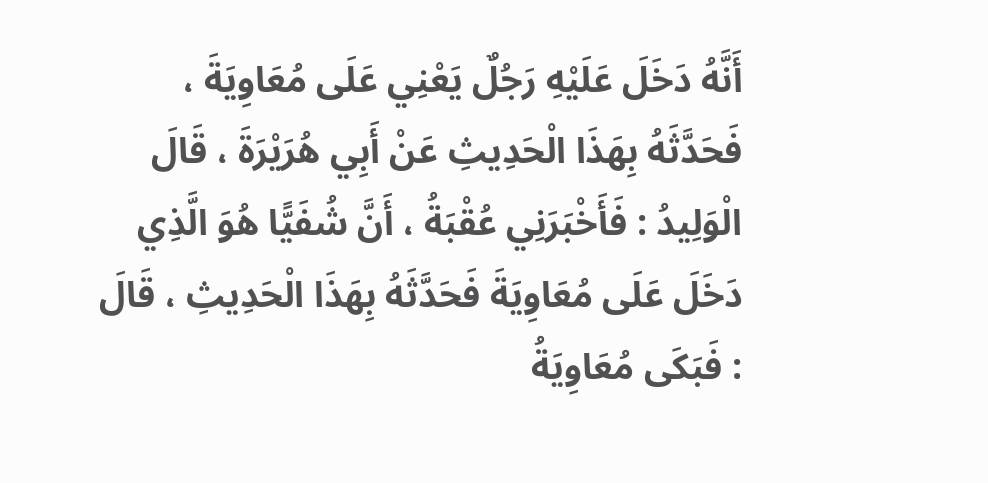أَنَّهُ دَخَلَ عَلَيْهِ رَجُلٌ يَعْنِي عَلَى مُعَاوِيَةَ ، فَحَدَّثَهُ بِهَذَا الْحَدِيثِ عَنْ أَبِي هُرَيْرَةَ ، قَالَ الْوَلِيدُ : فَأَخْبَرَنِي عُقْبَةُ ، أَنَّ شُفَيًّا هُوَ الَّذِي دَخَلَ عَلَى مُعَاوِيَةَ فَحَدَّثَهُ بِهَذَا الْحَدِيثِ ، قَالَ : فَبَكَى مُعَاوِيَةُ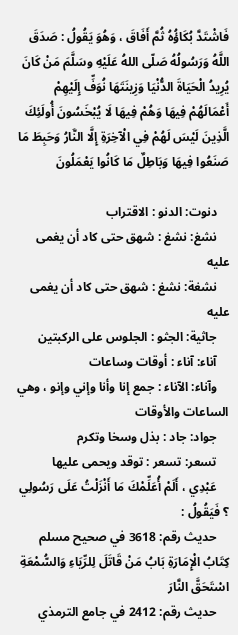فَاشْتَدَّ بُكَاؤُهُ ثُمَّ أَفَاقَ ، وَهُوَ يَقُولُ : صَدَقَ اللَّهُ وَرَسُولُهُ صَلّى اللهُ عَلَيْهِ وسَلَّمَ مَنْ كَانَ يُرِيدُ الْحَيَاةَ الدُّنْيَا وَزِينَتَهَا نُوَفِّ إِلَيْهِمْ أَعْمَالَهُمْ فِيهَا وَهُمْ فِيهَا لَا يُبْخَسُونَ أُولَئِكَ الَّذِينَ لَيْسَ لَهُمْ فِي الْآخِرَةِ إِلَّا النَّارُ وَحَبِطَ مَا صَنَعُوا فِيهَا وَبَاطِلٌ مَا كَانُوا يَعْمَلُونَ

    دنوت: الدنو : الاقتراب
    نشغ: نشغ : شهق حتى كاد أن يغمى عليه
    نشغة: نشغ : شهق حتى كاد أن يغمى عليه
    جاثية: الجثو : الجلوس على الركبتين
    آناء: آناء : أوقات وساعات
    وآناء: الآناء : جمع إنا وأنا وإني وإنو ، وهي الساعات والأوقات
    جواد: جاد : بذل وسخا وتكرم
    تسعر: تسعر : توقد ويحمى عليها
    عَبْدِي ، أَلَمْ أُعَلِّمْكَ مَا أَنْزَلْتُ عَلَى رَسُولِي ؟ فَيَقُولُ :
    حديث رقم: 3618 في صحيح مسلم كِتَابُ الْإِمَارَةِ بَابُ مَنْ قَاتَلَ لِلرِّيَاءِ وَالسُّمْعَةِ اسْتَحَقَّ النَّارَ
    حديث رقم: 2412 في جامع الترمذي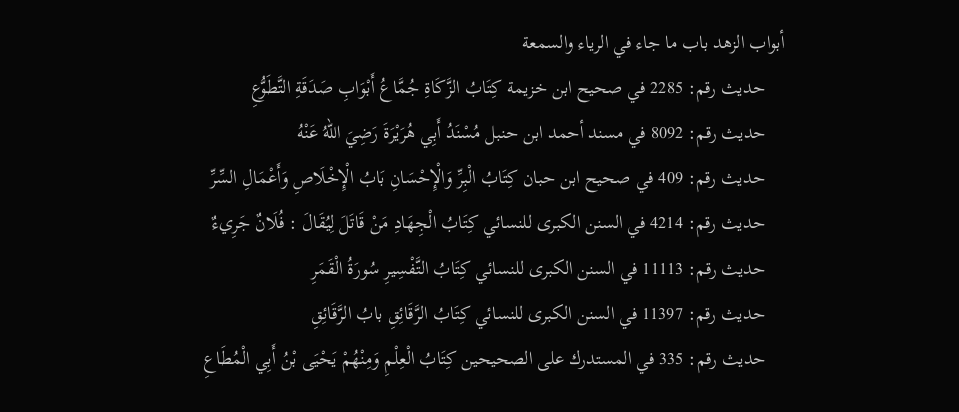أبواب الزهد باب ما جاء في الرياء والسمعة
    حديث رقم: 2285 في صحيح ابن خزيمة كِتَابُ الزَّكَاةِ جُمَّاعُ أَبْوَابِ صَدَقَةِ التَّطَوُّعِ
    حديث رقم: 8092 في مسند أحمد ابن حنبل مُسْنَدُ أَبِي هُرَيْرَةَ رَضِيَ اللهُ عَنْهُ
    حديث رقم: 409 في صحيح ابن حبان كِتَابُ الْبِرِّ وَالْإِحْسَانِ بَابُ الْإِخْلَاصِ وَأَعْمَالِ السِّرِّ
    حديث رقم: 4214 في السنن الكبرى للنسائي كِتَابُ الْجِهَادِ مَنْ قَاتَلَ لِيُقَالَ : فُلَانٌ جَرِيءٌ
    حديث رقم: 11113 في السنن الكبرى للنسائي كِتَابُ التَّفْسِيرِ سُورَةُ الْقَمَرِ
    حديث رقم: 11397 في السنن الكبرى للنسائي كِتَابُ الرَّقَائِقِ بابُ الرَّقَائِقِ
    حديث رقم: 335 في المستدرك على الصحيحين كِتَابُ الْعِلْمِ وَمِنْهُمْ يَحْيَى بْنُ أَبِي الْمُطَاعِ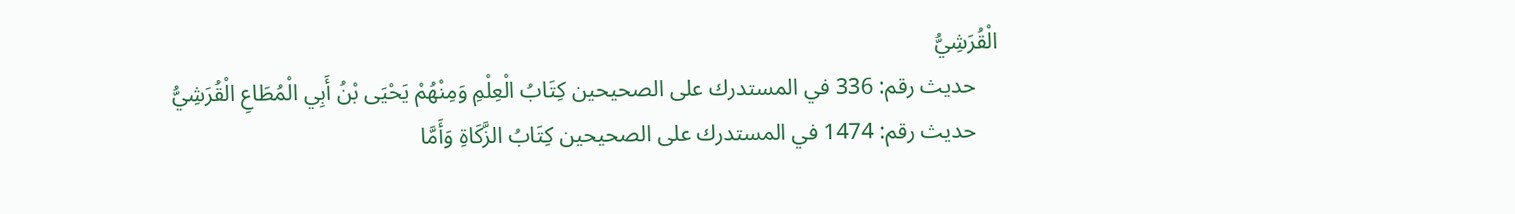الْقُرَشِيُّ
    حديث رقم: 336 في المستدرك على الصحيحين كِتَابُ الْعِلْمِ وَمِنْهُمْ يَحْيَى بْنُ أَبِي الْمُطَاعِ الْقُرَشِيُّ
    حديث رقم: 1474 في المستدرك على الصحيحين كِتَابُ الزَّكَاةِ وَأَمَّا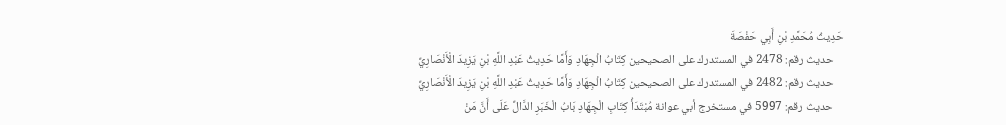حَدِيثُ مُحَمَّدِ بْنِ أَبِي حَفْصَةَ
    حديث رقم: 2478 في المستدرك على الصحيحين كِتَابُ الْجِهَادِ وَأَمَّا حَدِيثُ عَبْدِ اللَّهِ بْنِ يَزِيدَ الْأَنْصَارِيِّ
    حديث رقم: 2482 في المستدرك على الصحيحين كِتَابُ الْجِهَادِ وَأَمَّا حَدِيثُ عَبْدِ اللَّهِ بْنِ يَزِيدَ الْأَنْصَارِيِّ
    حديث رقم: 5997 في مستخرج أبي عوانة مُبْتَدَأُ كِتَابِ الْجِهَادِ بَابُ الْخَبَرِ الدَّالِّ عَلَى أَنَّ مَنْ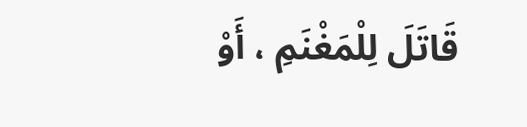قَاتَلَ لِلْمَغْنَمِ ، أَوْ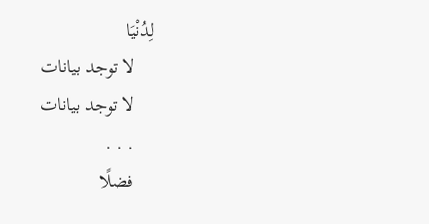لِدُنْيَا
    لا توجد بيانات
    لا توجد بيانات
    . . .
    فضلًا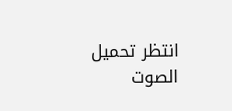انتظر تحميل الصوت